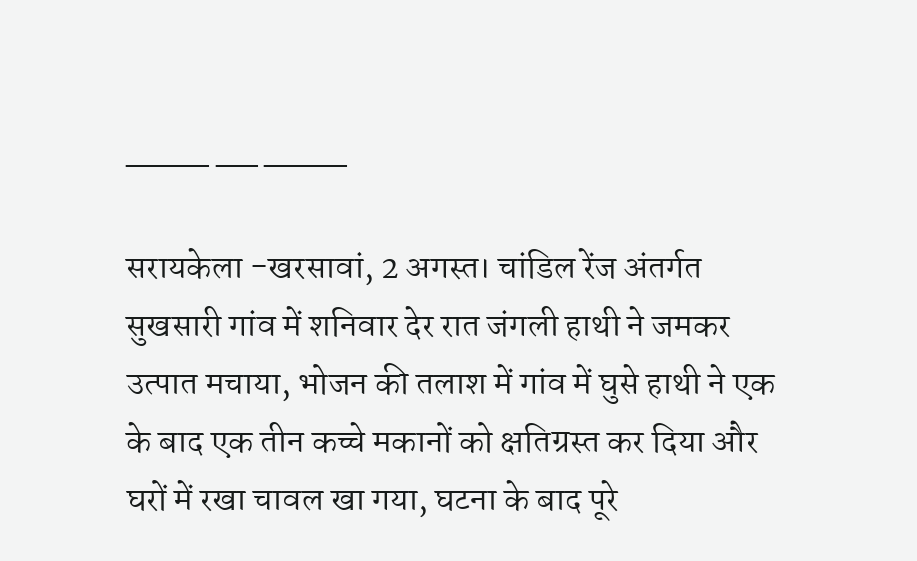____ __ ____

सरायकेला -खरसावां, 2 अगस्‍त। चांडिल रेंज अंतर्गत सुखसारी गांव में शनिवार देर रात जंगली हाथी ने जमकर उत्पात मचाया, भोजन की तलाश में गांव में घुसे हाथी ने एक के बाद एक तीन कच्चे मकानों को क्षतिग्रस्त कर दिया और घरों में रखा चावल खा गया, घटना के बाद पूरे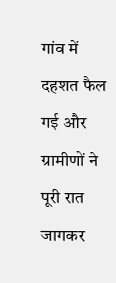गांव में दहशत फैल गई और ग्रामीणों ने पूरी रात जागकर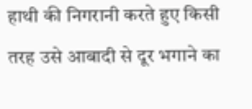हाथी की निगरानी करते हुए किसी तरह उसे आबादी से दूर भगाने का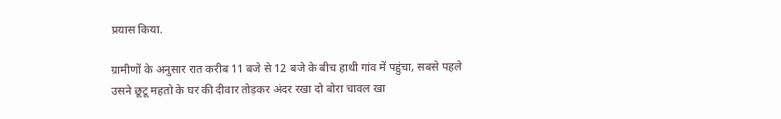प्रयास किया.

ग्रामीणों के अनुसार रात करीब 11 बजे से 12 बजे के बीच हाथी गांव में पहुंचा, सबसे पहले उसने छूटू महतो के घर की दीवार तोड़कर अंदर रखा दो बोरा चावल खा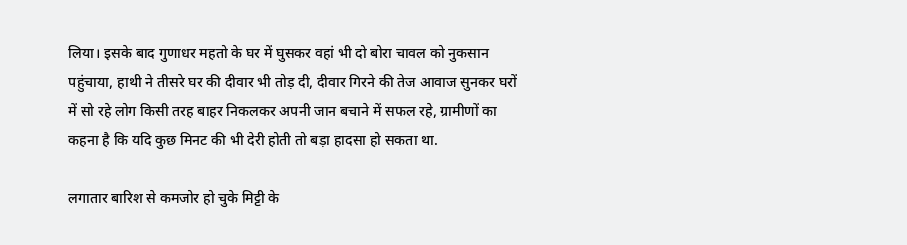लिया। इसके बाद गुणाधर महतो के घर में घुसकर वहां भी दो बोरा चावल को नुकसान पहुंचाया, हाथी ने तीसरे घर की दीवार भी तोड़ दी, दीवार गिरने की तेज आवाज सुनकर घरों में सो रहे लोग किसी तरह बाहर निकलकर अपनी जान बचाने में सफल रहे, ग्रामीणों का कहना है कि यदि कुछ मिनट की भी देरी होती तो बड़ा हादसा हो सकता था.

लगातार बारिश से कमजोर हो चुके मिट्टी के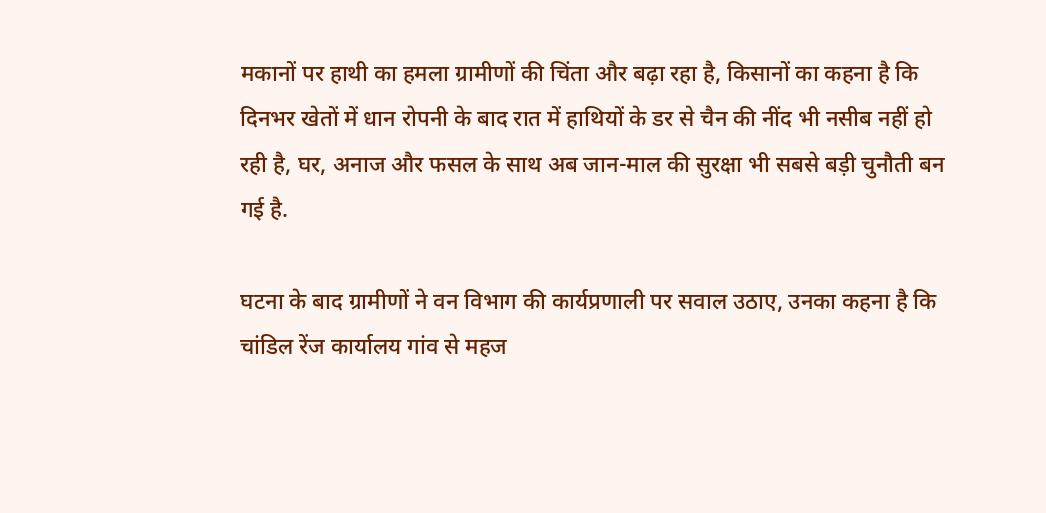मकानों पर हाथी का हमला ग्रामीणों की चिंता और बढ़ा रहा है, किसानों का कहना है कि दिनभर खेतों में धान रोपनी के बाद रात में हाथियों के डर से चैन की नींद भी नसीब नहीं हो रही है, घर, अनाज और फसल के साथ अब जान-माल की सुरक्षा भी सबसे बड़ी चुनौती बन गई है.

घटना के बाद ग्रामीणों ने वन विभाग की कार्यप्रणाली पर सवाल उठाए, उनका कहना है कि चांडिल रेंज कार्यालय गांव से महज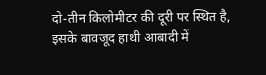दो-तीन किलोमीटर की दूरी पर स्थित है, इसके बावजूद हाथी आबादी में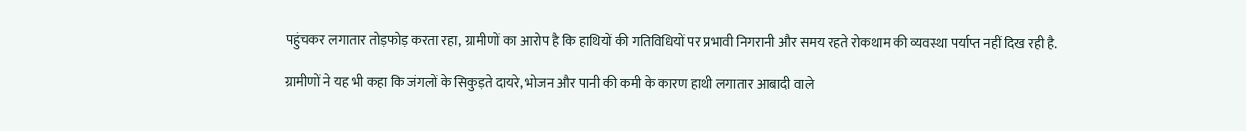पहुंचकर लगातार तोड़फोड़ करता रहा, ग्रामीणों का आरोप है कि हाथियों की गतिविधियों पर प्रभावी निगरानी और समय रहते रोकथाम की व्यवस्था पर्याप्त नहीं दिख रही है.

ग्रामीणों ने यह भी कहा कि जंगलों के सिकुड़ते दायरे, भोजन और पानी की कमी के कारण हाथी लगातार आबादी वाले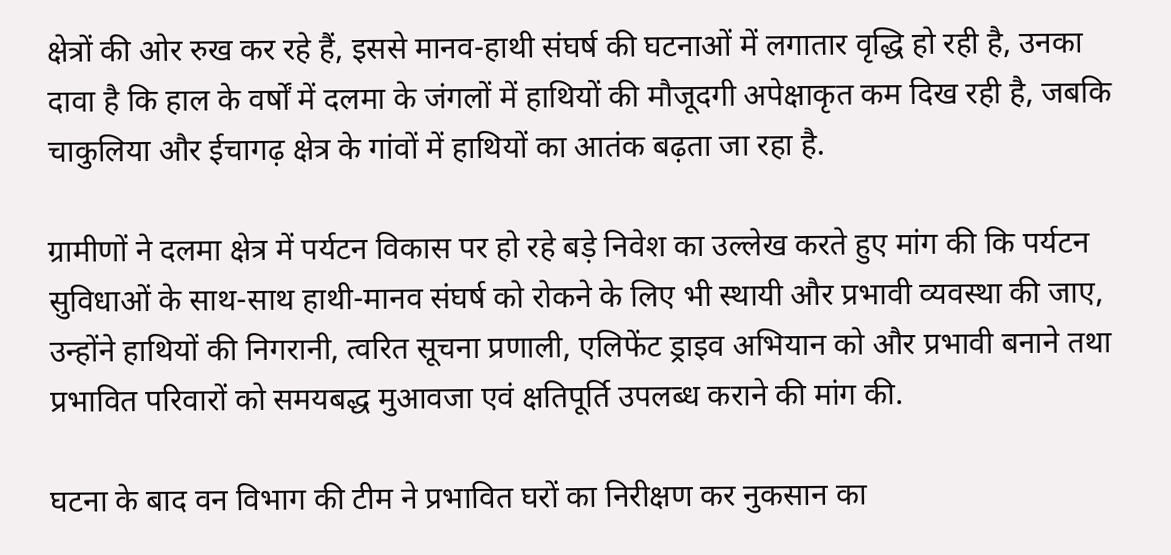क्षेत्रों की ओर रुख कर रहे हैं, इससे मानव-हाथी संघर्ष की घटनाओं में लगातार वृद्धि हो रही है, उनका दावा है कि हाल के वर्षों में दलमा के जंगलों में हाथियों की मौजूदगी अपेक्षाकृत कम दिख रही है, जबकि चाकुलिया और ईचागढ़ क्षेत्र के गांवों में हाथियों का आतंक बढ़ता जा रहा है.

ग्रामीणों ने दलमा क्षेत्र में पर्यटन विकास पर हो रहे बड़े निवेश का उल्लेख करते हुए मांग की कि पर्यटन सुविधाओं के साथ-साथ हाथी-मानव संघर्ष को रोकने के लिए भी स्थायी और प्रभावी व्यवस्था की जाए, उन्होंने हाथियों की निगरानी, त्वरित सूचना प्रणाली, एलिफेंट ड्राइव अभियान को और प्रभावी बनाने तथा प्रभावित परिवारों को समयबद्ध मुआवजा एवं क्षतिपूर्ति उपलब्ध कराने की मांग की.

घटना के बाद वन विभाग की टीम ने प्रभावित घरों का निरीक्षण कर नुकसान का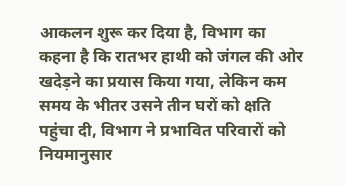आकलन शुरू कर दिया है, विभाग का कहना है कि रातभर हाथी को जंगल की ओर खदेड़ने का प्रयास किया गया, लेकिन कम समय के भीतर उसने तीन घरों को क्षति पहुंचा दी, विभाग ने प्रभावित परिवारों को नियमानुसार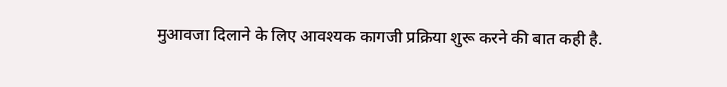मुआवजा दिलाने के लिए आवश्यक कागजी प्रक्रिया शुरू करने की बात कही है.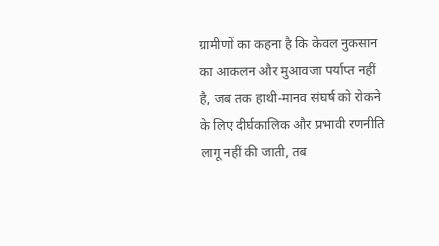ग्रामीणों का कहना है कि केवल नुकसान का आकलन और मुआवजा पर्याप्त नहीं है, जब तक हाथी-मानव संघर्ष को रोकने के लिए दीर्घकालिक और प्रभावी रणनीति लागू नहीं की जाती, तब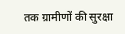तक ग्रामीणों की सुरक्षा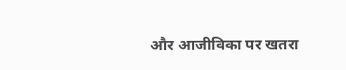और आजीविका पर खतरा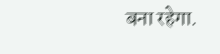बना रहेगा.